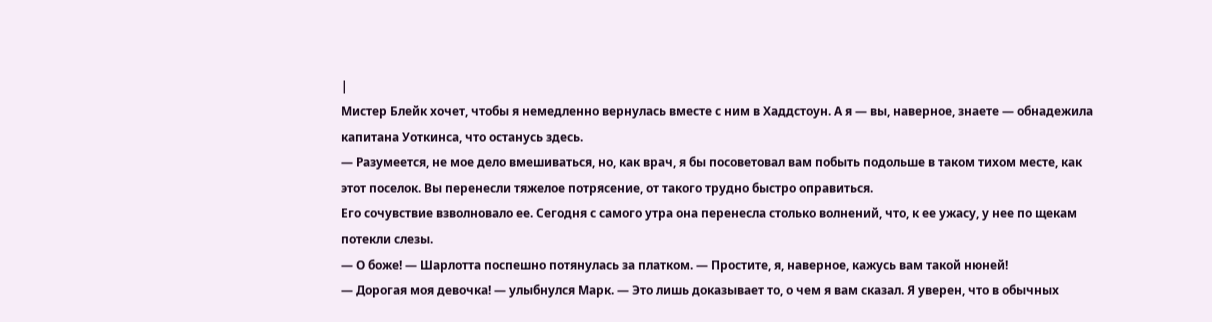|
Мистер Блейк хочет, чтобы я немедленно вернулась вместе с ним в Хаддстоун. А я — вы, наверное, знаете — обнадежила капитана Уоткинса, что останусь здесь.
— Разумеется, не мое дело вмешиваться, но, как врач, я бы посоветовал вам побыть подольше в таком тихом месте, как этот поселок. Вы перенесли тяжелое потрясение, от такого трудно быстро оправиться.
Его сочувствие взволновало ее. Сегодня с самого утра она перенесла столько волнений, что, к ее ужасу, у нее по щекам потекли слезы.
— О боже! — Шарлотта поспешно потянулась за платком. — Простите, я, наверное, кажусь вам такой нюней!
— Дорогая моя девочка! — улыбнулся Марк. — Это лишь доказывает то, о чем я вам сказал. Я уверен, что в обычных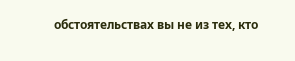обстоятельствах вы не из тех, кто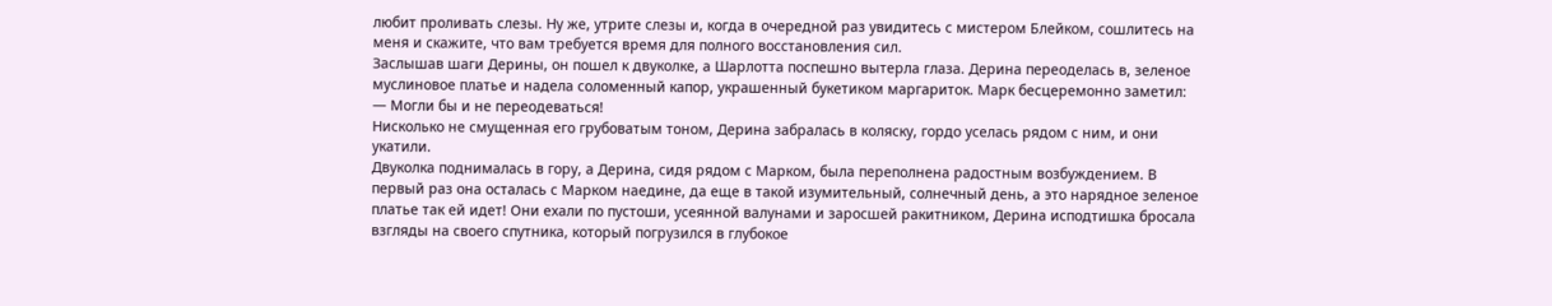любит проливать слезы. Ну же, утрите слезы и, когда в очередной раз увидитесь с мистером Блейком, сошлитесь на меня и скажите, что вам требуется время для полного восстановления сил.
Заслышав шаги Дерины, он пошел к двуколке, а Шарлотта поспешно вытерла глаза. Дерина переоделась в, зеленое муслиновое платье и надела соломенный капор, украшенный букетиком маргариток. Марк бесцеремонно заметил:
— Могли бы и не переодеваться!
Нисколько не смущенная его грубоватым тоном, Дерина забралась в коляску, гордо уселась рядом с ним, и они укатили.
Двуколка поднималась в гору, а Дерина, сидя рядом с Марком, была переполнена радостным возбуждением. В первый раз она осталась с Марком наедине, да еще в такой изумительный, солнечный день, а это нарядное зеленое платье так ей идет! Они ехали по пустоши, усеянной валунами и заросшей ракитником, Дерина исподтишка бросала взгляды на своего спутника, который погрузился в глубокое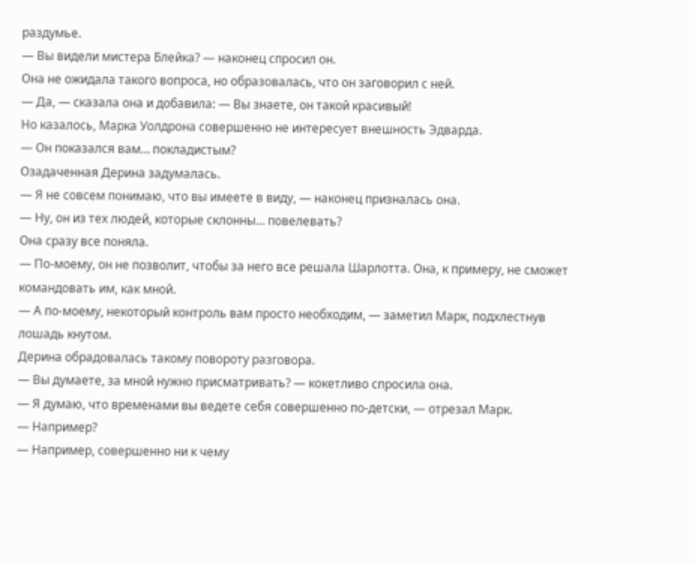раздумье.
— Вы видели мистера Блейка? — наконец спросил он.
Она не ожидала такого вопроса, но образовалась, что он заговорил с ней.
— Да, — сказала она и добавила: — Вы знаете, он такой красивый!
Но казалось, Марка Уолдрона совершенно не интересует внешность Эдварда.
— Он показался вам… покладистым?
Озадаченная Дерина задумалась.
— Я не совсем понимаю, что вы имеете в виду, — наконец призналась она.
— Ну, он из тех людей, которые склонны… повелевать?
Она сразу все поняла.
— По-моему, он не позволит, чтобы за него все решала Шарлотта. Она, к примеру, не сможет командовать им, как мной.
— А по-моему, некоторый контроль вам просто необходим, — заметил Марк, подхлестнув лошадь кнутом.
Дерина обрадовалась такому повороту разговора.
— Вы думаете, за мной нужно присматривать? — кокетливо спросила она.
— Я думаю, что временами вы ведете себя совершенно по-детски, — отрезал Марк.
— Например?
— Например, совершенно ни к чему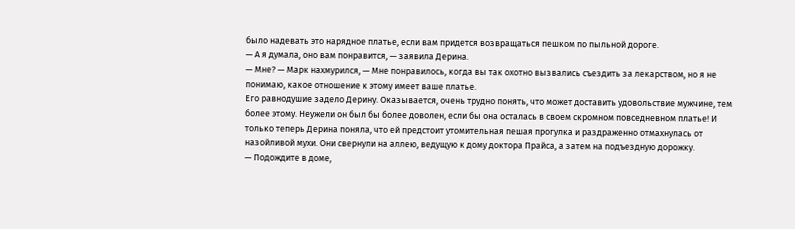было надевать это нарядное платье, если вам придется возвращаться пешком по пыльной дороге.
— А я думала, оно вам понравится, — заявила Дерина.
— Мне? — Марк нахмурился, — Мне понравилось, когда вы так охотно вызвались съездить за лекарством, но я не понимаю, какое отношение к этому имеет ваше платье.
Его равнодушие задело Дерину. Оказывается, очень трудно понять, что может доставить удовольствие мужчине, тем более этому. Неужели он был бы более доволен, если бы она осталась в своем скромном повседневном платье! И только теперь Дерина поняла, что ей предстоит утомительная пешая прогулка и раздраженно отмахнулась от назойливой мухи. Они свернули на аллею, ведущую к дому доктора Прайса, а затем на подъездную дорожку.
— Подождите в доме,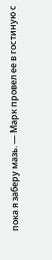пока я заберу мазь. — Марк провел ее в гостиную с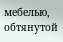мебелью, обтянутой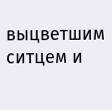выцветшим ситцем и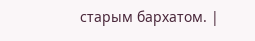старым бархатом. |